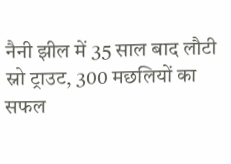नैनी झील में 35 साल बाद लौटी स्नो ट्राउट, 300 मछलियों का सफल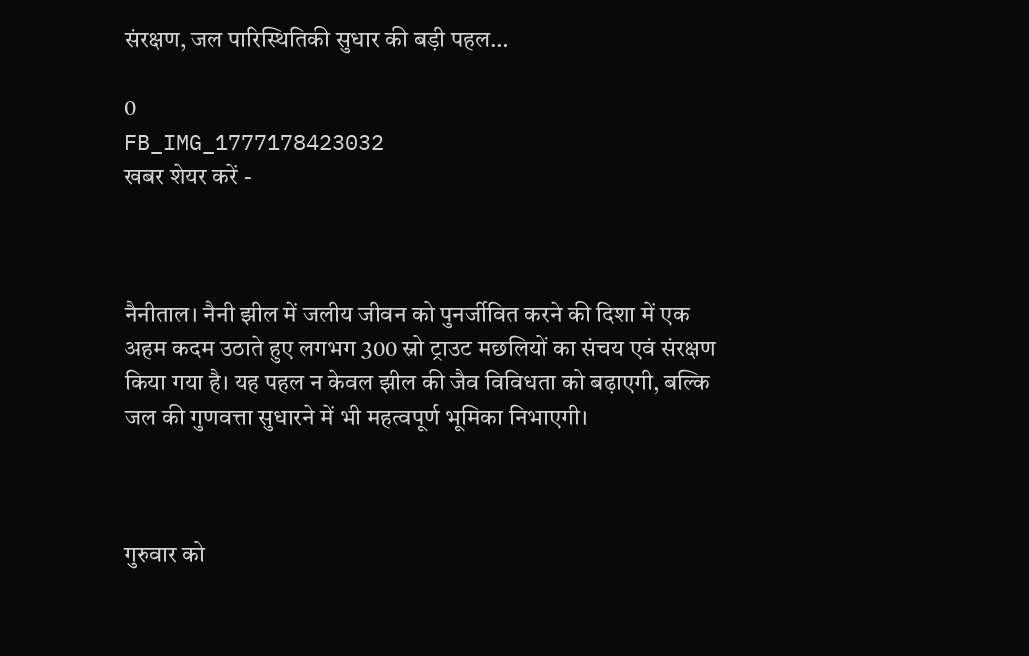संरक्षण, जल पारिस्थितिकी सुधार की बड़ी पहल…

0
FB_IMG_1777178423032
खबर शेयर करें -



नैनीताल। नैनी झील में जलीय जीवन को पुनर्जीवित करने की दिशा में एक अहम कदम उठाते हुए लगभग 300 स्नो ट्राउट मछलियों का संचय एवं संरक्षण किया गया है। यह पहल न केवल झील की जैव विविधता को बढ़ाएगी, बल्कि जल की गुणवत्ता सुधारने में भी महत्वपूर्ण भूमिका निभाएगी।



गुरुवार को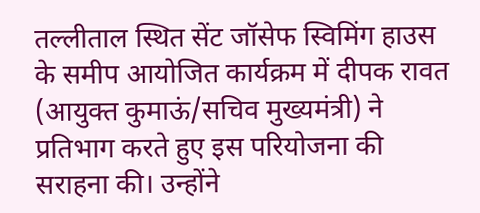तल्लीताल स्थित सेंट जॉसेफ स्विमिंग हाउस के समीप आयोजित कार्यक्रम में दीपक रावत (आयुक्त कुमाऊं/सचिव मुख्यमंत्री) ने प्रतिभाग करते हुए इस परियोजना की सराहना की। उन्होंने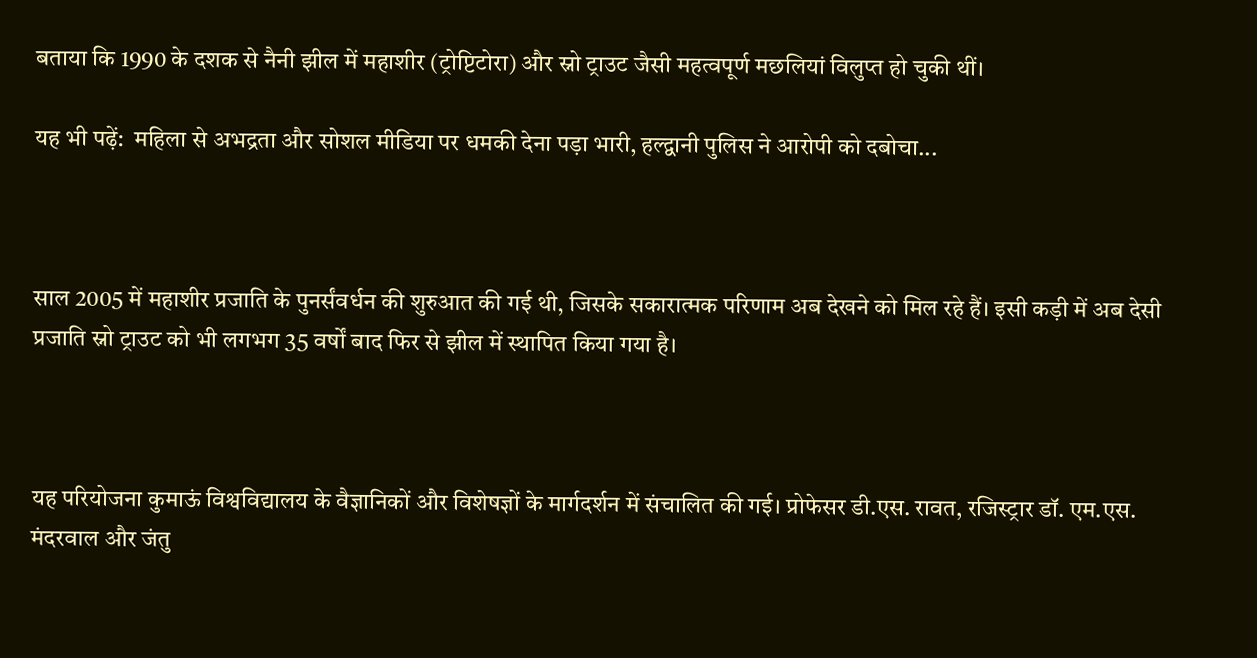बताया कि 1990 के दशक से नैनी झील में महाशीर (ट्रोप्टिटोरा) और स्नो ट्राउट जैसी महत्वपूर्ण मछलियां विलुप्त हो चुकी थीं।

यह भी पढ़ें:  महिला से अभद्रता और सोशल मीडिया पर धमकी देना पड़ा भारी, हल्द्वानी पुलिस ने आरोपी को दबोचा...



साल 2005 में महाशीर प्रजाति के पुनर्संवर्धन की शुरुआत की गई थी, जिसके सकारात्मक परिणाम अब देखने को मिल रहे हैं। इसी कड़ी में अब देसी प्रजाति स्नो ट्राउट को भी लगभग 35 वर्षों बाद फिर से झील में स्थापित किया गया है।



यह परियोजना कुमाऊं विश्वविद्यालय के वैज्ञानिकों और विशेषज्ञों के मार्गदर्शन में संचालित की गई। प्रोफेसर डी.एस. रावत, रजिस्ट्रार डॉ. एम.एस. मंदरवाल और जंतु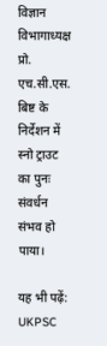विज्ञान विभागाध्यक्ष प्रो. एच.सी.एस. बिष्ट के निर्देशन में स्नो ट्राउट का पुनः संवर्धन संभव हो पाया।

यह भी पढ़ें:  UKPSC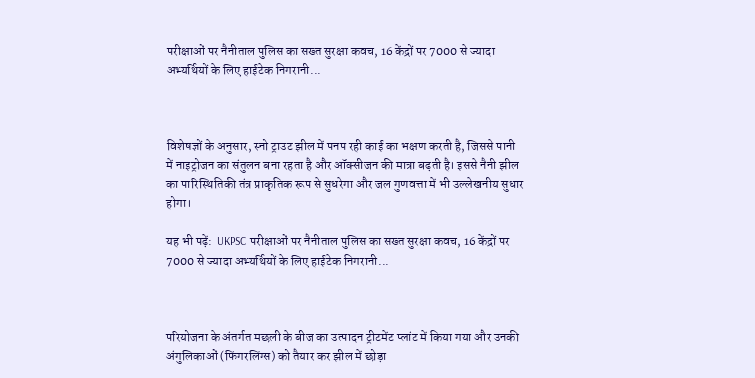परीक्षाओं पर नैनीताल पुलिस का सख्त सुरक्षा कवच, 16 केंद्रों पर 7000 से ज्यादा अभ्यर्थियों के लिए हाईटेक निगरानी...



विशेषज्ञों के अनुसार, स्नो ट्राउट झील में पनप रही काई का भक्षण करती है, जिससे पानी में नाइट्रोजन का संतुलन बना रहता है और ऑक्सीजन की मात्रा बढ़ती है। इससे नैनी झील का पारिस्थितिकी तंत्र प्राकृतिक रूप से सुधरेगा और जल गुणवत्ता में भी उल्लेखनीय सुधार होगा।

यह भी पढ़ें:  UKPSC परीक्षाओं पर नैनीताल पुलिस का सख्त सुरक्षा कवच, 16 केंद्रों पर 7000 से ज्यादा अभ्यर्थियों के लिए हाईटेक निगरानी...



परियोजना के अंतर्गत मछली के बीज का उत्पादन ट्रीटमेंट प्लांट में किया गया और उनकी अंगुलिकाओं (फिंगरलिंग्स) को तैयार कर झील में छोड़ा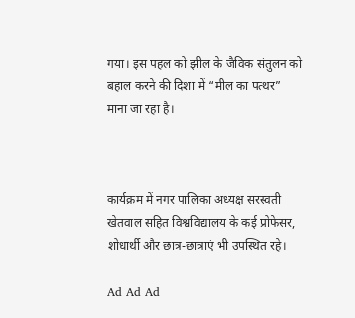गया। इस पहल को झील के जैविक संतुलन को बहाल करने की दिशा में “मील का पत्थर” माना जा रहा है।



कार्यक्रम में नगर पालिका अध्यक्ष सरस्वती खेतवाल सहित विश्वविद्यालय के कई प्रोफेसर, शोधार्थी और छात्र-छात्राएं भी उपस्थित रहे।

Ad Ad Ad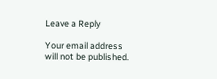Leave a Reply

Your email address will not be published.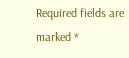Required fields are marked *